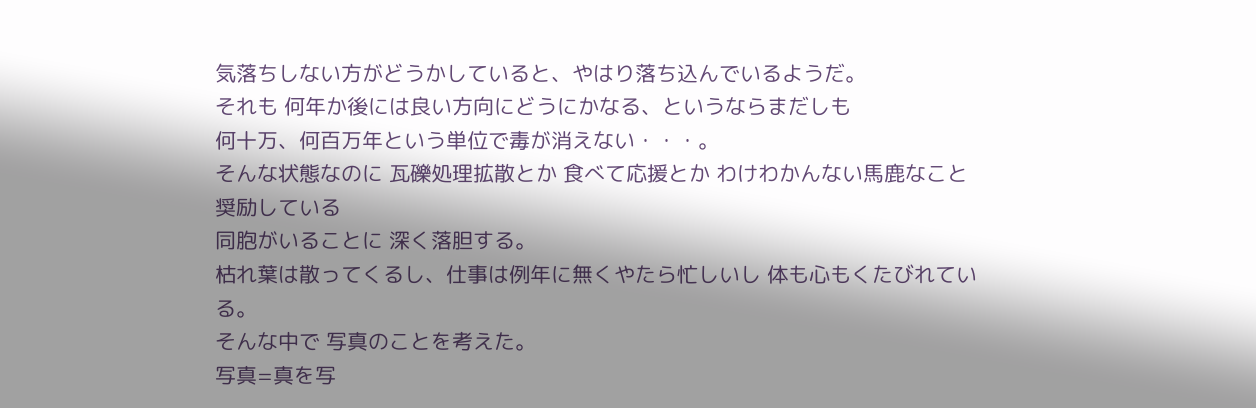気落ちしない方がどうかしていると、やはり落ち込んでいるようだ。
それも 何年か後には良い方向にどうにかなる、というならまだしも
何十万、何百万年という単位で毒が消えない・・・。
そんな状態なのに 瓦礫処理拡散とか 食べて応援とか わけわかんない馬鹿なこと奨励している
同胞がいることに 深く落胆する。
枯れ葉は散ってくるし、仕事は例年に無くやたら忙しいし 体も心もくたびれている。
そんな中で 写真のことを考えた。
写真=真を写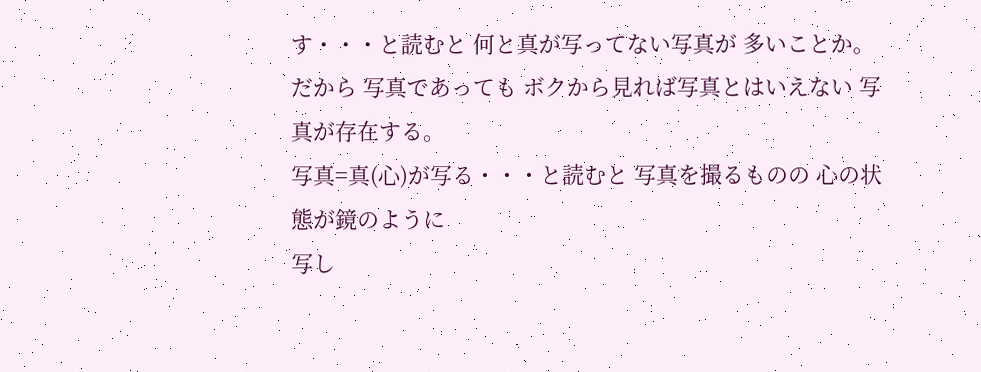す・・・と読むと 何と真が写ってない写真が 多いことか。
だから 写真であっても ボクから見れば写真とはいえない 写真が存在する。
写真=真(心)が写る・・・と読むと 写真を撮るものの 心の状態が鏡のように
写し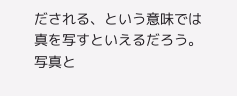だされる、という意味では 真を写すといえるだろう。
写真と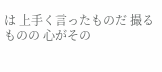は 上手く言ったものだ 撮るものの 心がその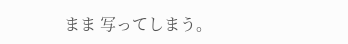まま 写ってしまう。